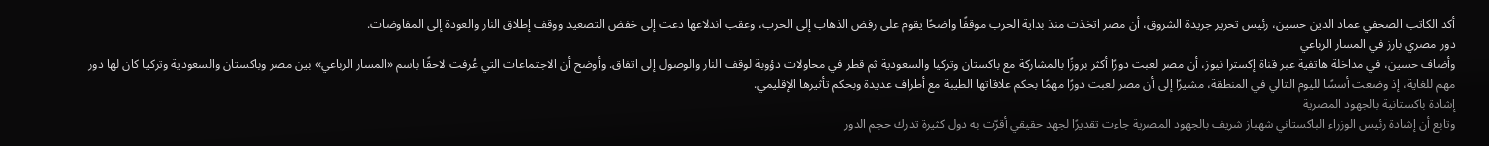أكد الكاتب الصحفي عماد الدين حسين، رئيس تحرير جريدة الشروق، أن مصر اتخذت منذ بداية الحرب موقفًا واضحًا يقوم على رفض الذهاب إلى الحرب، وعقب اندلاعها دعت إلى خفض التصعيد ووقف إطلاق النار والعودة إلى المفاوضات.
دور مصري بارز في المسار الرباعي
وأضاف حسين، في مداخلة هاتفية عبر قناة إكسترا نيوز، أن مصر لعبت دورًا أكثر بروزًا بالمشاركة مع باكستان وتركيا والسعودية ثم قطر في محاولات دؤوبة لوقف النار والوصول إلى اتفاق. وأوضح أن الاجتماعات التي عُرفت لاحقًا باسم «المسار الرباعي» بين مصر وباكستان والسعودية وتركيا كان لها دور مهم للغاية، إذ وضعت أسسًا لليوم التالي في المنطقة، مشيرًا إلى أن مصر لعبت دورًا مهمًا بحكم علاقاتها الطيبة مع أطراف عديدة وبحكم تأثيرها الإقليمي.
إشادة باكستانية بالجهود المصرية
وتابع أن إشادة رئيس الوزراء الباكستاني شهباز شريف بالجهود المصرية جاءت تقديرًا لجهد حقيقي أقرّت به دول كثيرة تدرك حجم الدور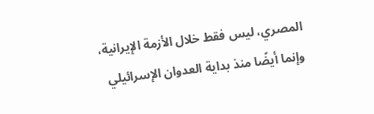المصري، ليس فقط خلال الأزمة الإيرانية، وإنما أيضًا منذ بداية العدوان الإسرائيلي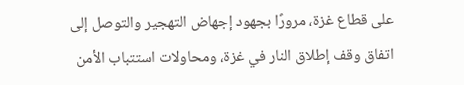على قطاع غزة، مرورًا بجهود إجهاض التهجير والتوصل إلى اتفاق وقف إطلاق النار في غزة، ومحاولات استتباب الأمن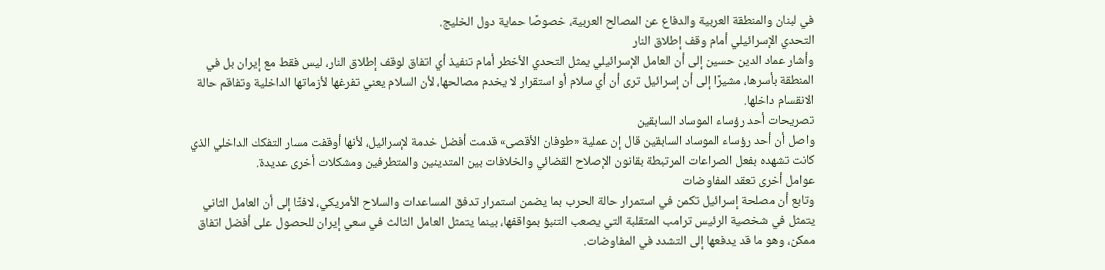في لبنان والمنطقة العربية والدفاع عن المصالح العربية، خصوصًا حماية دول الخليج.
التحدي الإسرائيلي أمام وقف إطلاق النار
وأشار عماد الدين حسين إلى أن العامل الإسرائيلي يمثل التحدي الأخطر أمام تنفيذ أي اتفاق لوقف إطلاق النار، ليس فقط مع إيران بل في المنطقة بأسرها، مشيرًا إلى أن إسرائيل ترى أن أي سلام أو استقرار لا يخدم مصالحها، لأن السلام يعني تفرغها لأزماتها الداخلية وتفاقم حالة الانقسام داخلها.
تصريحات أحد رؤساء الموساد السابقين
واصل أن أحد رؤساء الموساد السابقين قال إن عملية «طوفان الأقصى» قدمت أفضل خدمة لإسرائيل، لأنها أوقفت مسار التفكك الداخلي الذي كانت تشهده بفعل الصراعات المرتبطة بقانون الإصلاح القضائي والخلافات بين المتدينين والمتطرفين ومشكلات أخرى عديدة.
عوامل أخرى تعقد المفاوضات
وتابع أن مصلحة إسرائيل تكمن في استمرار حالة الحرب بما يضمن استمرار تدفق المساعدات والسلاح الأمريكي، لافتًا إلى أن العامل الثاني يتمثل في شخصية الرئيس ترامب المتقلبة التي يصعب التنبؤ بمواقفها، بينما يتمثل العامل الثالث في سعي إيران للحصول على أفضل اتفاق ممكن، وهو ما قد يدفعها إلى التشدد في المفاوضات.